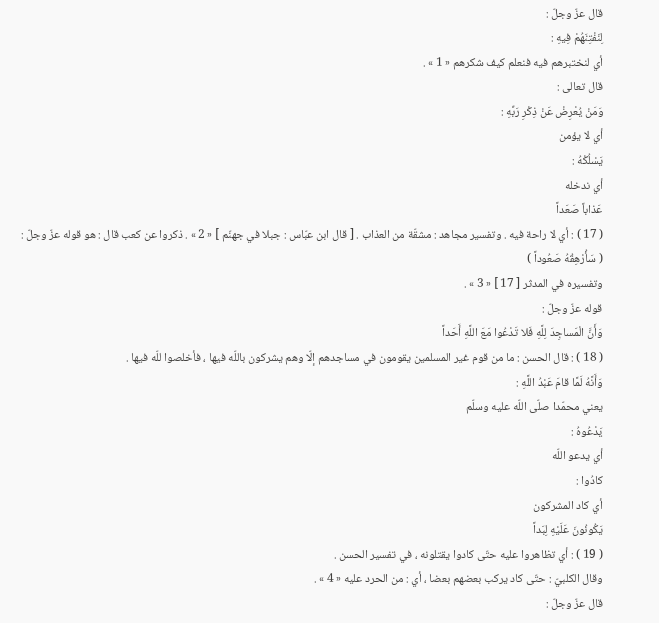قال عزّ وجلّ :
لِنَفْتِنَهُمْ فِيهِ :
أي لنختبرهم فيه فنعلم كيف شكرهم « 1 » .
قال تعالى :
وَمَنْ يُعْرِضْ عَنْ ذِكْرِ رَبِّهِ :
أي لا يؤمن
يَسْلُكْهُ :
أي ندخله
عَذاباً صَعَداً
( 17 ) : أي لا راحة فيه . وتفسير مجاهد : مشقّة من العذاب . [ قال ابن عبّاس : جبلا في جهنّم ] « 2 » . ذكروا عن كعب قال : هو قوله عزّ وجلّ :
( سَأُرْهِقُهُ صَعُوداً )
وتفسيره في المدثر [ 17 ] « 3 » .
قوله عزّ وجلّ :
وَأَنَّ الْمَساجِدَ لِلَّهِ فَلا تَدْعُوا مَعَ اللَّهِ أَحَداً
( 18 ) : قال الحسن : ما من قوم غير المسلمين يقومون في مساجدهم إلّا وهم يشركون باللّه فيها ، فأخلصوا للّه فيها .
وَأَنَّهُ لَمَّا قامَ عَبْدُ اللَّهِ :
يعني محمّدا صلّى اللّه عليه وسلّم
يَدْعُوهُ :
أي يدعو اللّه
كادُوا :
أي كاد المشركون
يَكُونُونَ عَلَيْهِ لِبَداً
( 19 ) : أي تظاهروا عليه حتّى كادوا يقتلونه ، في تفسير الحسن .
وقال الكلبيّ : حتّى كاد يركب بعضهم بعضا ، أي : من الحرد عليه « 4 » .
قال عزّ وجلّ :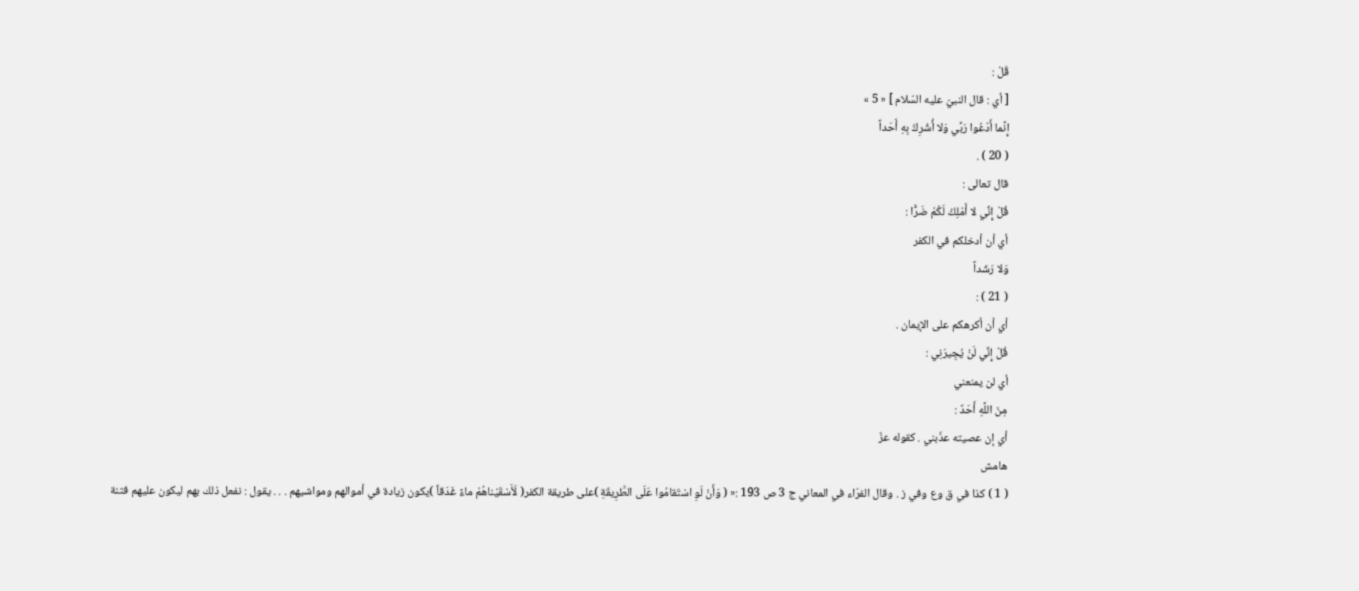قُلْ :
[ أي : قال النبيّ عليه السّلام ] « 5 »
إِنَّما أَدْعُوا رَبِّي وَلا أُشْرِكُ بِهِ أَحَداً
( 20 ) .
قال تعالى :
قُلْ إِنِّي لا أَمْلِكُ لَكُمْ ضَرًّا :
أي أن أدخلكم في الكفر
وَلا رَشَداً
( 21 ) :
أي أن أكرهكم على الإيمان .
قُلْ إِنِّي لَنْ يُجِيرَنِي :
أي لن يمنعني
مِنَ اللَّهِ أَحَدٌ :
أي إن عصيته عذّبني . كقوله عزّ
هامش
( 1 ) كذا في ق وع وفي ز . وقال الفرّاء في المعاني ج 3 ص 193 :« ( وَأَنْ لَوِ اسْتَقامُوا عَلَى الطَّرِيقَةِ )على طريقة الكفر( لَأَسْقَيْناهُمْ ماءً غَدَقاً )يكون زيادة في أموالهم ومواشيهم . . . يقول : نفعل ذلك بهم ليكون عليهم فتنة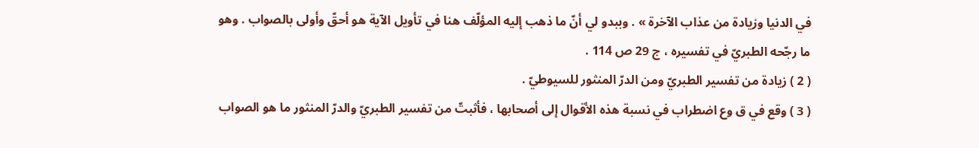في الدنيا وزيادة من عذاب الآخرة » . وببدو لي أنّ ما ذهب إليه المؤلّف هنا في تأويل الآية هو أحقّ وأولى بالصواب . وهو ما رجّحه الطبريّ في تفسيره ، ج 29 ص 114 .
( 2 ) زيادة من تفسير الطبريّ ومن الدرّ المنثور للسيوطيّ .
( 3 ) وقع في ق وع اضطراب في نسبة هذه الأقوال إلى أصحابها ، فأثبتّ من تفسير الطبريّ والدرّ المنثور ما هو الصواب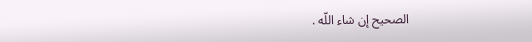الصحيح إن شاء اللّه .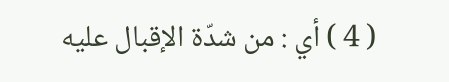( 4 ) أي : من شدّة الإقبال عليه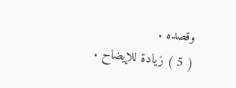وقصده .
( 5 ) زيادة للإيضاح .